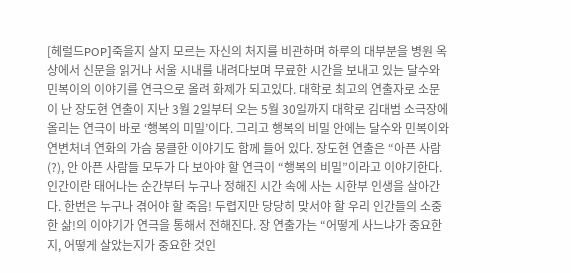[헤럴드POP]죽을지 살지 모르는 자신의 처지를 비관하며 하루의 대부분을 병원 옥상에서 신문을 읽거나 서울 시내를 내려다보며 무료한 시간을 보내고 있는 달수와 민복이의 이야기를 연극으로 올려 화제가 되고있다. 대학로 최고의 연출자로 소문이 난 장도현 연출이 지난 3월 2일부터 오는 5월 30일까지 대학로 김대범 소극장에 올리는 연극이 바로 ‘행복의 미밀’이다. 그리고 행복의 비밀 안에는 달수와 민복이와 연변처녀 연화의 가슴 뭉클한 이야기도 함께 들어 있다. 장도현 연출은 “아픈 사람(?), 안 아픈 사람들 모두가 다 보아야 할 연극이 “행복의 비밀”이라고 이야기한다. 인간이란 태어나는 순간부터 누구나 정해진 시간 속에 사는 시한부 인생을 살아간다. 한번은 누구나 겪어야 할 죽음! 두렵지만 당당히 맞서야 할 우리 인간들의 소중한 삶!의 이야기가 연극을 통해서 전해진다. 장 연출가는 “어떻게 사느냐가 중요한지, 어떻게 살았는지가 중요한 것인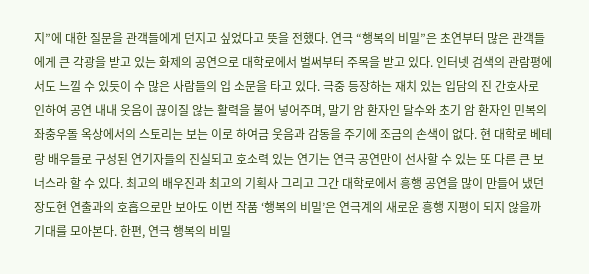지”에 대한 질문을 관객들에게 던지고 싶었다고 뜻을 전했다. 연극 “행복의 비밀”은 초연부터 많은 관객들에게 큰 각광을 받고 있는 화제의 공연으로 대학로에서 벌써부터 주목을 받고 있다. 인터넷 검색의 관람평에서도 느낄 수 있듯이 수 많은 사람들의 입 소문을 타고 있다. 극중 등장하는 재치 있는 입담의 진 간호사로 인하여 공연 내내 웃음이 끊이질 않는 활력을 불어 넣어주며, 말기 암 환자인 달수와 초기 암 환자인 민복의 좌충우돌 옥상에서의 스토리는 보는 이로 하여금 웃음과 감동을 주기에 조금의 손색이 없다. 현 대학로 베테랑 배우들로 구성된 연기자들의 진실되고 호소력 있는 연기는 연극 공연만이 선사할 수 있는 또 다른 큰 보너스라 할 수 있다. 최고의 배우진과 최고의 기획사 그리고 그간 대학로에서 흥행 공연을 많이 만들어 냈던 장도현 연출과의 호흡으로만 보아도 이번 작품 ‘행복의 비밀’은 연극계의 새로운 흥행 지평이 되지 않을까 기대를 모아본다. 한편, 연극 행복의 비밀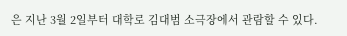은 지난 3월 2일부터 대학로 김대범 소극장에서 관람할 수 있다.